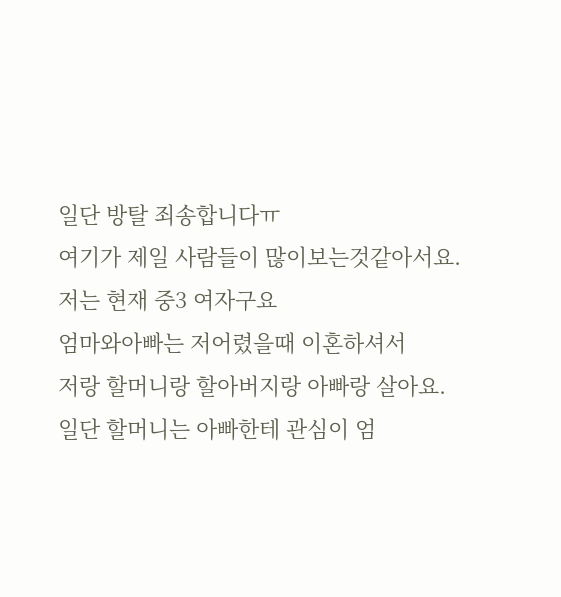일단 방탈 죄송합니다ㅠ
여기가 제일 사람들이 많이보는것같아서요.
저는 현재 중3 여자구요
엄마와아빠는 저어렸을때 이혼하셔서
저랑 할머니랑 할아버지랑 아빠랑 살아요.
일단 할머니는 아빠한테 관심이 엄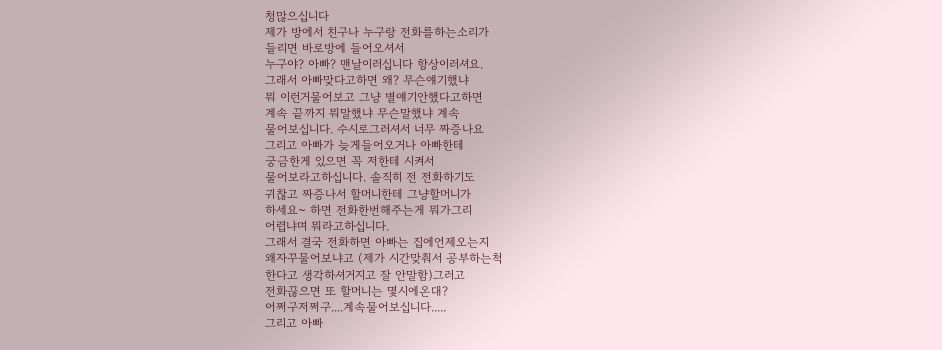청많으십니다
제가 방에서 친구나 누구랑 전화를하는소리가
들리면 바로방에 들어오셔서
누구야? 아빠? 맨날이러십니다 항상이러셔요.
그래서 아빠맞다고하면 왜? 무슨얘기했냐
뭐 이런거물어보고 그냥 별얘기안했다고하면
계속 끝까지 뭐말했냐 무슨말했냐 계속
물어보십니다. 수시로그러셔서 너무 짜증나요
그리고 아빠가 늦게들어오거나 아빠한테
궁금한게 있으면 꼭 저한테 시켜서
물어보라고하십니다. 솔직히 전 전화하기도
귀찮고 짜증나서 할머니한테 그냥할머니가
하세요~ 하면 전화한번해주는게 뭐가그리
어렵냐며 뭐라고하십니다.
그래서 결국 전화하면 아빠는 집에언제오는지
왜자꾸물어보냐고 (제가 시간맞춰서 공부하는척
한다고 생각하셔거지고 잘 안말함)그러고
전화끊으면 또 할머니는 몇시에온대?
어쩌구저쩌구....계속물어보십니다.....
그리고 아빠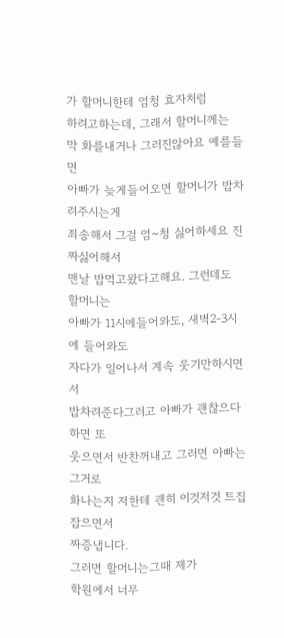가 할머니한테 엄청 효자처럼
하려고하는데, 그래서 할머니께는
막 화를내거나 그러진않아요 예를들면
아빠가 늦게들어오면 할머니가 밥차려주시는게
죄송해서 그걸 엄~청 싫어하세요 진짜싫어해서
맨날 밥먹고왔다고해요. 그런데도 할머니는
아빠가 11시에들어와도, 새벽2-3시에 들어와도
자다가 일어나서 계속 웃기만하시면서
밥차려준다그러고 아빠가 괜찮으다하면 또
웃으면서 반찬꺼내고 그러면 아빠는 그거로
화나는지 저한테 괜히 이것저것 트집잡으면서
짜증냅니다.
그러면 할머니는그때 제가
학원에서 너무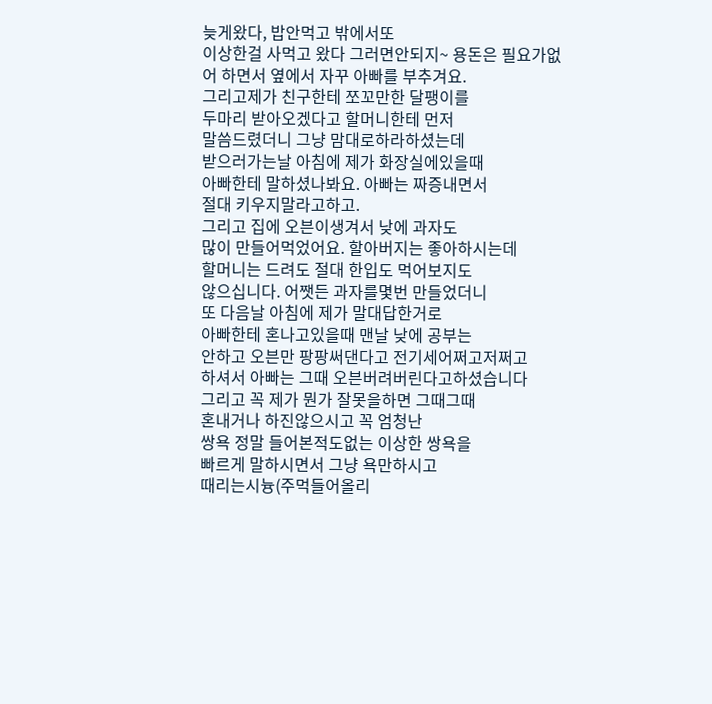늦게왔다, 밥안먹고 밖에서또
이상한걸 사먹고 왔다 그러면안되지~ 용돈은 필요가없어 하면서 옆에서 자꾸 아빠를 부추겨요.
그리고제가 친구한테 쪼꼬만한 달팽이를
두마리 받아오겠다고 할머니한테 먼저
말씀드렸더니 그냥 맘대로하라하셨는데
받으러가는날 아침에 제가 화장실에있을때
아빠한테 말하셨나봐요. 아빠는 짜증내면서
절대 키우지말라고하고.
그리고 집에 오븐이생겨서 낮에 과자도
많이 만들어먹었어요. 할아버지는 좋아하시는데
할머니는 드려도 절대 한입도 먹어보지도
않으십니다. 어쨋든 과자를몇번 만들었더니
또 다음날 아침에 제가 말대답한거로
아빠한테 혼나고있을때 맨날 낮에 공부는
안하고 오븐만 팡팡써댄다고 전기세어쩌고저쩌고
하셔서 아빠는 그때 오븐버려버린다고하셨습니다
그리고 꼭 제가 뭔가 잘못을하면 그때그때
혼내거나 하진않으시고 꼭 엄청난
쌍욕 정말 들어본적도없는 이상한 쌍욕을
빠르게 말하시면서 그냥 욕만하시고
때리는시늉(주먹들어올리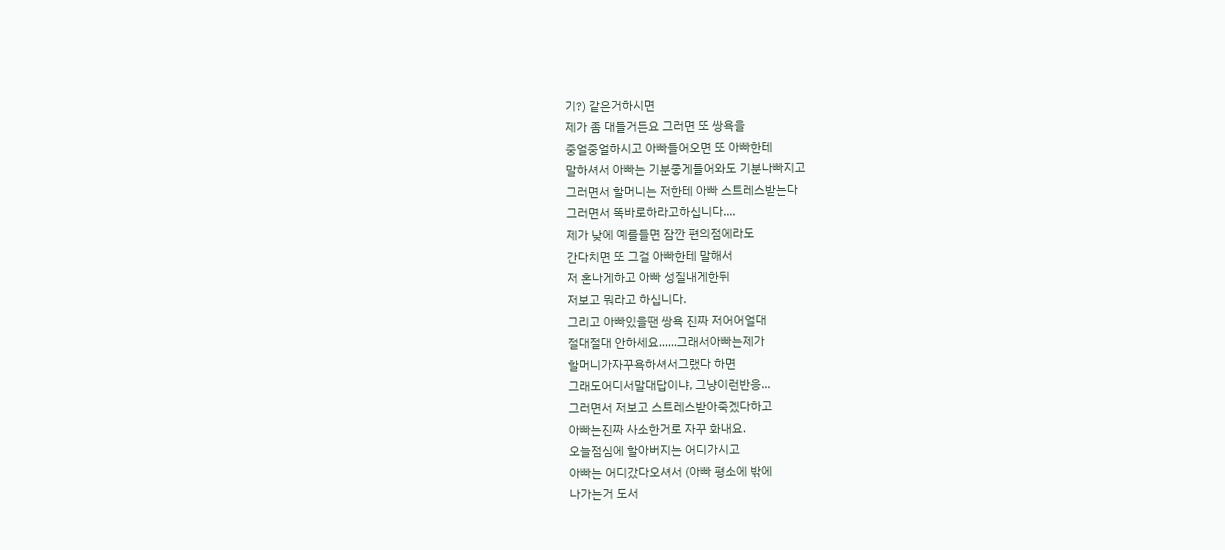기?) 같은거하시면
제가 좀 대들거든요 그러면 또 쌍욕을
중얼중얼하시고 아빠들어오면 또 아빠한테
말하셔서 아빠는 기분좋게들어와도 기분나빠지고
그러면서 할머니는 저한테 아빠 스트레스받는다
그러면서 똑바로하라고하십니다....
제가 낮에 예를들면 잠깐 편의점에라도
간다치면 또 그걸 아빠한테 말해서
저 혼나게하고 아빠 성질내게한뒤
저보고 뭐라고 하십니다.
그리고 아빠있을땐 쌍욕 진짜 저어어얼대
절대절대 안하세요......그래서아빠는제가
할머니가자꾸욕하셔서그랬다 하면
그래도어디서말대답이냐, 그냥이런반응...
그러면서 저보고 스트레스받아죽겠다하고
아빠는진짜 사소한거로 자꾸 화내요.
오늘점심에 할아버지는 어디가시고
아빠는 어디갔다오셔서 (아빠 평소에 밖에
나가는거 도서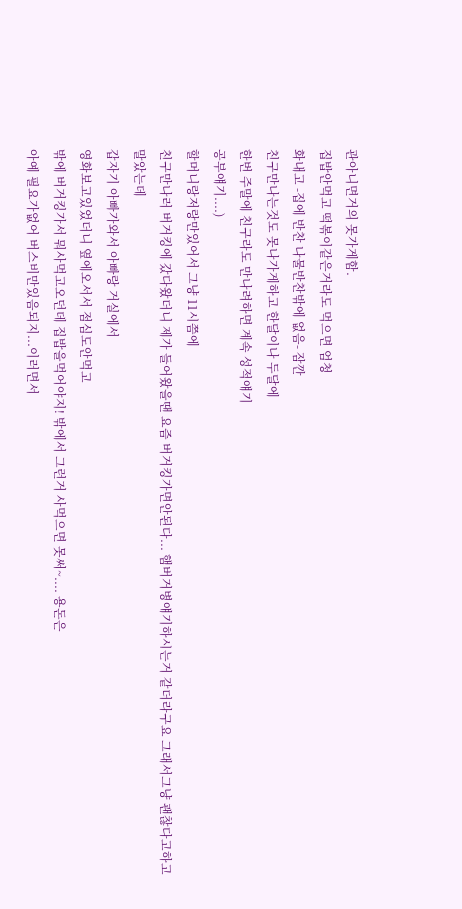관아니면거의 못가게함.
집밥안먹고 떡볶이같은거라도 먹으면 엄청
화내고 -집에 반찬 나물반찬밖에 없음- 잠깐
친구만나는것도 못나가게하고 한달이나 두달에
한번 주말에 친구라도 만나려하면 계속 성적얘기
공부얘기....)
할머니랑저랑만있어서 그냥 11시쯤에
친구만나러 버거킹에 갔다왔더니 제가 들어왔을땐 요즘 버거킹가면안된다... 햄버거병얘기하시는거 같더라구요 그래서그냥 괜찮다고하고
말았는데
갑자기 아빠가와서 아빠랑 거실에서
영화보고있었더니 옆에오서서 점심도안먹고
밖에 버거킹가서 뭐사먹고오던데 집밥을먹어야지! 밖에서 그런거 사먹으면 못써~.... 용돈은
아예 필요가없어 버스비만있음되지...이러면서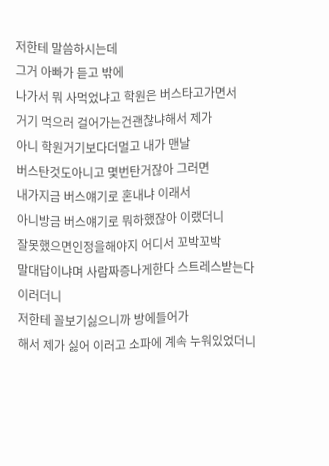저한테 말씀하시는데
그거 아빠가 듣고 밖에
나가서 뭐 사먹었냐고 학원은 버스타고가면서
거기 먹으러 걸어가는건괜찮냐해서 제가
아니 학원거기보다더멀고 내가 맨날
버스탄것도아니고 몇번탄거잖아 그러면
내가지금 버스얘기로 혼내냐 이래서
아니방금 버스얘기로 뭐하했잖아 이랬더니
잘못했으면인정을해야지 어디서 꼬박꼬박
말대답이냐며 사람짜증나게한다 스트레스받는다
이러더니
저한테 꼴보기싫으니까 방에들어가
해서 제가 싫어 이러고 소파에 계속 누워있었더니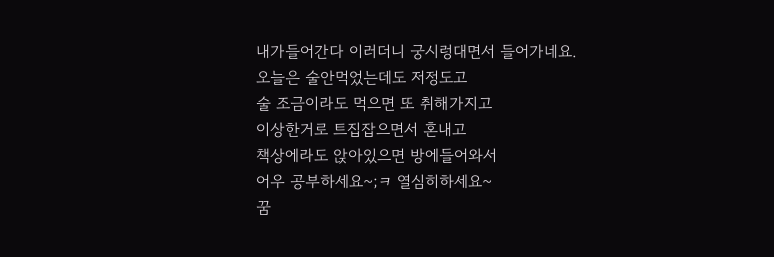내가들어간다 이러더니 궁시렁대면서 들어가네요.
오늘은 술안먹었는데도 저정도고
술 조금이라도 먹으면 또 취해가지고
이상한거로 트집잡으면서 혼내고
책상에라도 앉아있으면 방에들어와서
어우 공부하세요~;ㅋ 열심히하세요~
꿈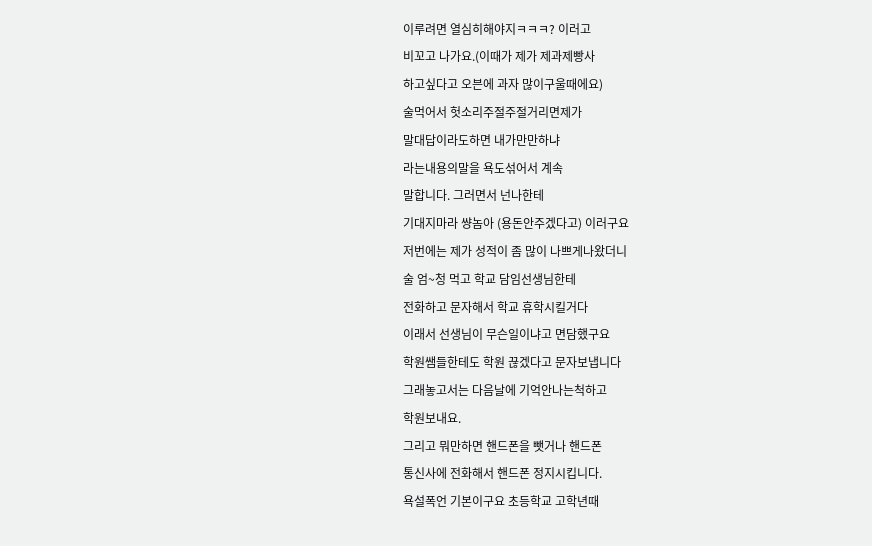이루려면 열심히해야지ㅋㅋㅋ? 이러고
비꼬고 나가요.(이때가 제가 제과제빵사
하고싶다고 오븐에 과자 많이구울때에요)
술먹어서 헛소리주절주절거리면제가
말대답이라도하면 내가만만하냐
라는내용의말을 욕도섞어서 계속
말합니다. 그러면서 넌나한테
기대지마라 썅놈아 (용돈안주겠다고) 이러구요
저번에는 제가 성적이 좀 많이 나쁘게나왔더니
술 엄~청 먹고 학교 담임선생님한테
전화하고 문자해서 학교 휴학시킬거다
이래서 선생님이 무슨일이냐고 면담했구요
학원쌤들한테도 학원 끊겠다고 문자보냅니다
그래놓고서는 다음날에 기억안나는척하고
학원보내요.
그리고 뭐만하면 핸드폰을 뺏거나 핸드폰
통신사에 전화해서 핸드폰 정지시킵니다.
욕설폭언 기본이구요 초등학교 고학년때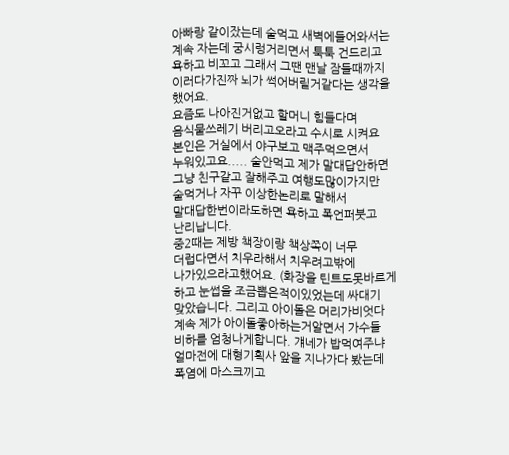아빠랑 같이잤는데 술먹고 새벽에들어와서는
계속 자는데 궁시렁거리면서 툭툭 건드리고
욕하고 비꼬고 그래서 그땐 맨날 잠들때까지
이러다가진짜 뇌가 썩어버릴거같다는 생각을
했어요.
요즘도 나아진거없고 할머니 힘들다며
음식물쓰레기 버리고오라고 수시로 시켜요
본인은 거실에서 야구보고 맥주먹으면서
누워있고요..... 술안먹고 제가 말대답안하면
그냥 친구같고 잘해주고 여행도많이가지만
술먹거나 자꾸 이상한논리로 말해서
말대답한번이라도하면 욕하고 폭언퍼붓고
난리납니다.
중2때는 제방 책장이랑 책상쪽이 너무
더럽다면서 치우라해서 치우려고밖에
나가있으라고했어요. (화장을 틴트도못바르게
하고 눈썹을 조금뽑은적이있었는데 싸대기
맞았습니다. 그리고 아이돌은 머리가비엇다
계속 제가 아이돌좋아하는거알면서 가수들
비하를 엄청나게합니다. 걔네가 밥먹여주냐
얼마전에 대형기획사 앞을 지나가다 봤는데
폭염에 마스크끼고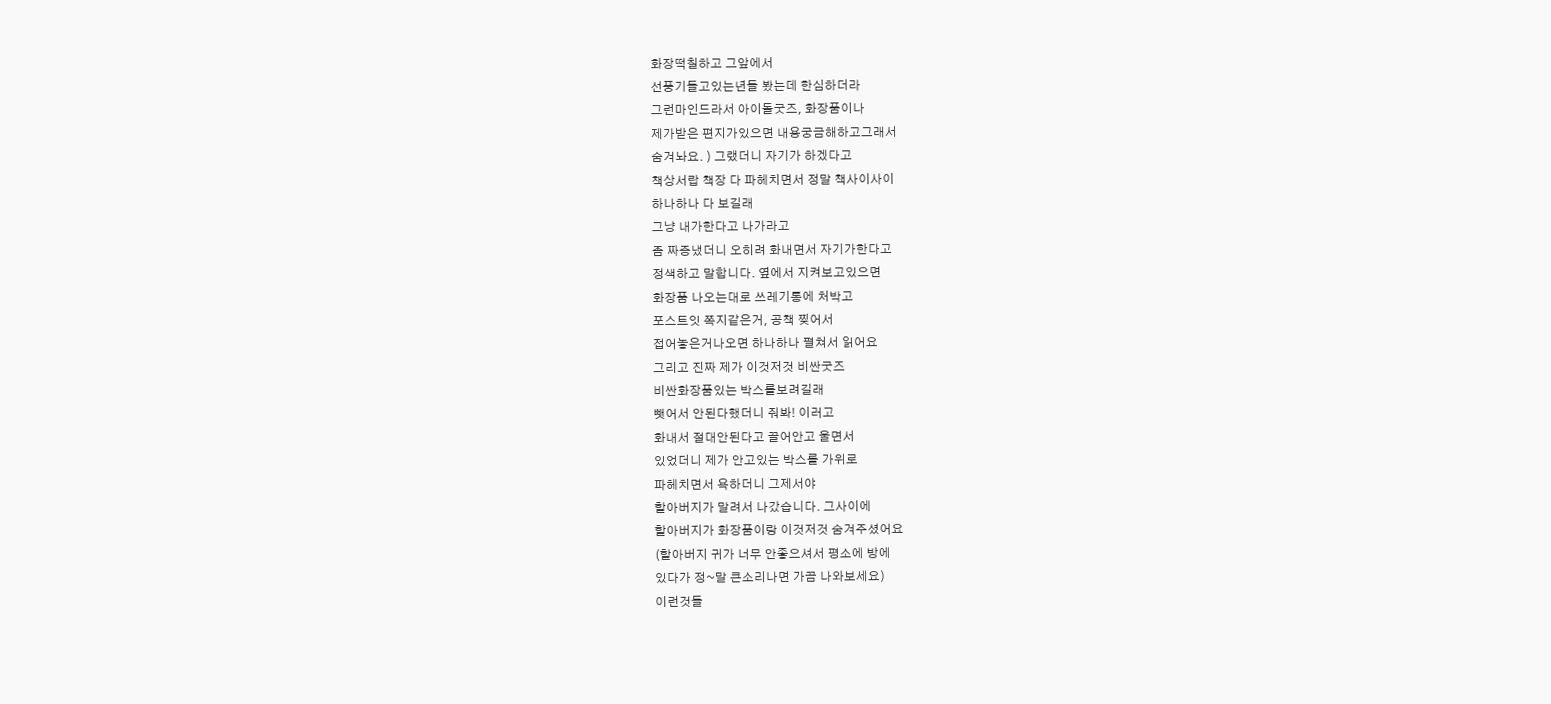화장떡칠하고 그앞에서
선풍기들고있는년들 봤는데 한심하더라
그런마인드라서 아이돌굿즈, 화장품이나
제가받은 편지가있으면 내용궁금해하고그래서
숨겨놔요. ) 그랬더니 자기가 하겠다고
책상서랍 책장 다 파헤치면서 정말 책사이사이
하나하나 다 보길래
그냥 내가한다고 나가라고
좀 짜증냈더니 오히려 화내면서 자기가한다고
정색하고 말합니다. 옆에서 지켜보고있으면
화장품 나오는대로 쓰레기통에 처박고
포스트잇 쪽지같은거, 공책 찢어서
접어놓은거나오면 하나하나 펼쳐서 읽어요
그리고 진짜 제가 이것저것 비싼굿즈
비싼화장품있는 박스를보려길래
뺏어서 안된다했더니 줘봐! 이러고
화내서 절대안된다고 끌어안고 울면서
있었더니 제가 안고있는 박스를 가위로
파헤치면서 욕하더니 그제서야
할아버지가 말려서 나갔습니다. 그사이에
할아버지가 화장품이랑 이것저것 숨겨주셨어요
(할아버지 귀가 너무 안좋으셔서 평소에 방에
있다가 정~말 큰소리나면 가끔 나와보세요)
이런것들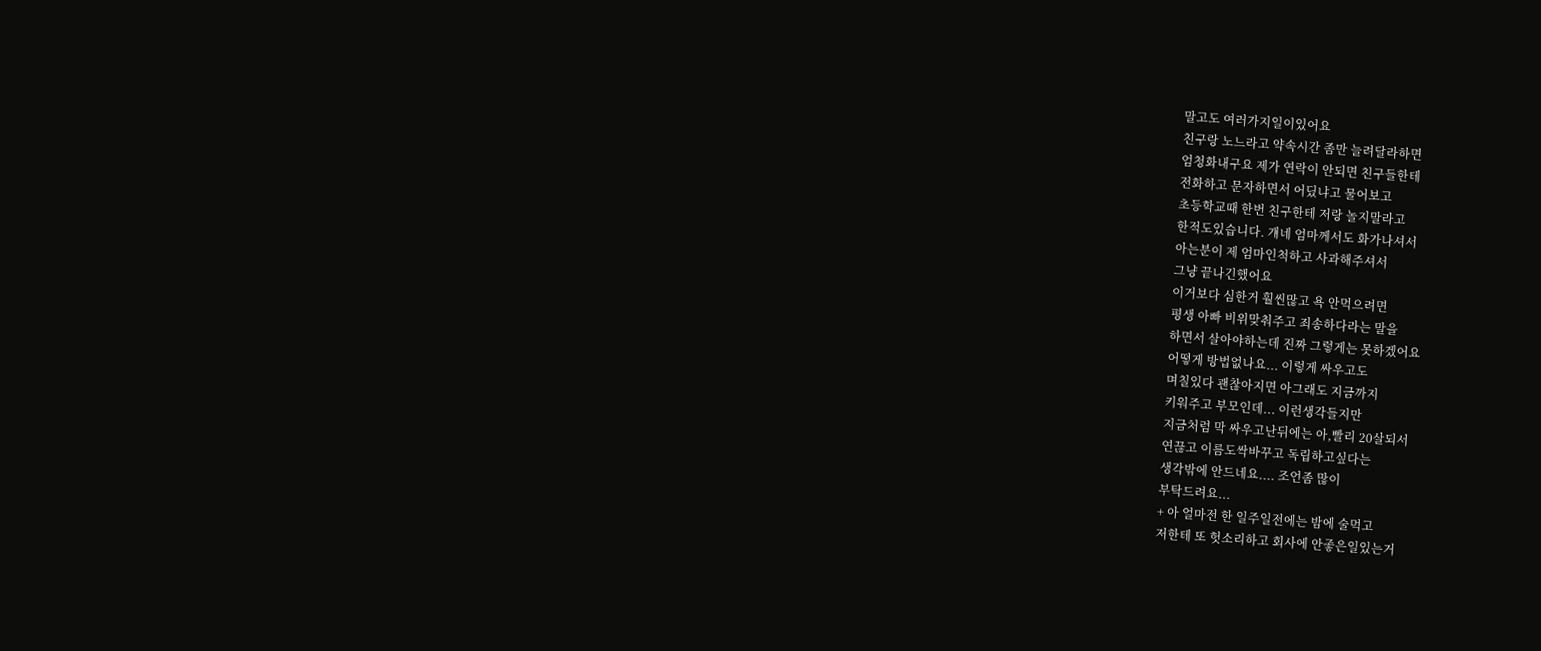말고도 여러가지일이있어요
친구랑 노느라고 약속시간 좀만 늘려달라하면
엄청화내구요 제가 연락이 안되면 친구들한테
전화하고 문자하면서 어딨냐고 물어보고
초등학교때 한번 친구한테 저랑 놀지말라고
한적도있습니다. 걔네 엄마께서도 화가나셔서
아는분이 제 엄마인척하고 사과해주셔서
그냥 끝나긴했어요
이거보다 심한거 훨씬많고 욕 안먹으려면
평생 아빠 비위맞춰주고 죄송하다라는 말을
하면서 살아야하는데 진짜 그렇게는 못하겠어요
어떻게 방법없나요... 이렇게 싸우고도
며칠있다 괜찮아지면 아그래도 지금까지
키워주고 부모인데... 이런생각들지만
지금처럼 막 싸우고난뒤에는 아,빨리 20살되서
연끊고 이름도싹바꾸고 독립하고싶다는
생각밖에 안드네요.... 조언좀 많이
부탁드려요...
+ 아 얼마전 한 일주일전에는 밤에 술먹고
저한테 또 헛소리하고 회사에 안좋은일있는거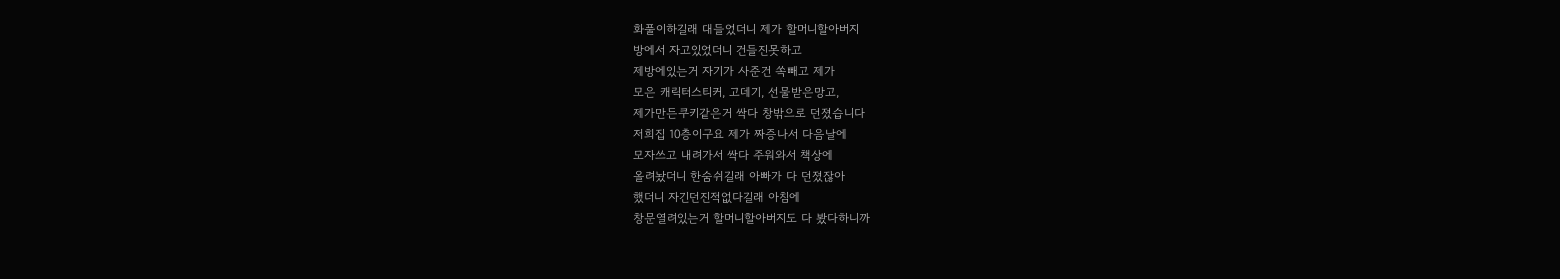화풀이하길래 대들었더니 제가 할머니할아버지
방에서 자고있었더니 건들진못하고
제방에있는거 자기가 사준건 쏙빼고 제가
모은 캐릭터스티커, 고데기, 선물받은망고,
제가만든쿠키같은거 싹다 창밖으로 던졌습니다
저희집 10층이구요 제가 짜증나서 다음날에
모자쓰고 내려가서 싹다 주워와서 책상에
올려놨더니 한숨쉬길래 아빠가 다 던졌잖아
했더니 자긴던진적없다길래 아침에
창문열려있는거 할머니할아버지도 다 봤다하니까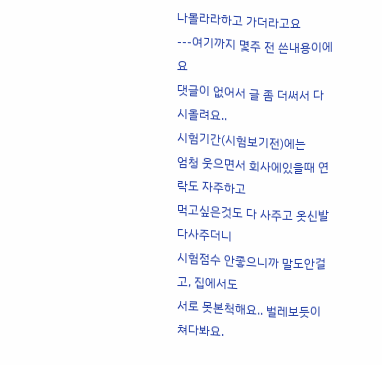나몰라라하고 가더라고요
---여기까지 몇주 전 쓴내용이에요
댓글이 없어서 글 좀 더써서 다시올려요..
시험기간(시험보기전)에는
엄청 웃으면서 회사에있을때 연락도 자주하고
먹고싶은것도 다 사주고 옷신발 다사주더니
시험점수 안좋으니까 말도안걸고, 집에서도
서로 못본척해요.. 벌레보듯이 쳐다봐요.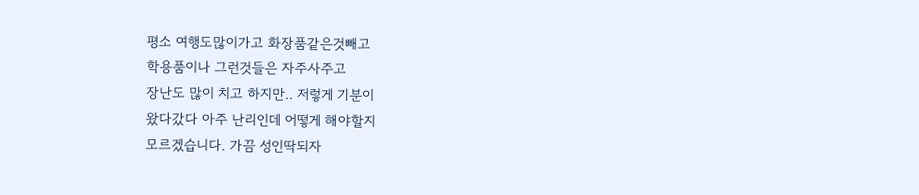평소 여행도많이가고 화장품같은것빼고
학용품이나 그런것들은 자주사주고
장난도 많이 치고 하지만.. 저렇게 기분이
왔다갔다 아주 난리인데 어떻게 해야할지
모르겠습니다. 가끔 성인딱되자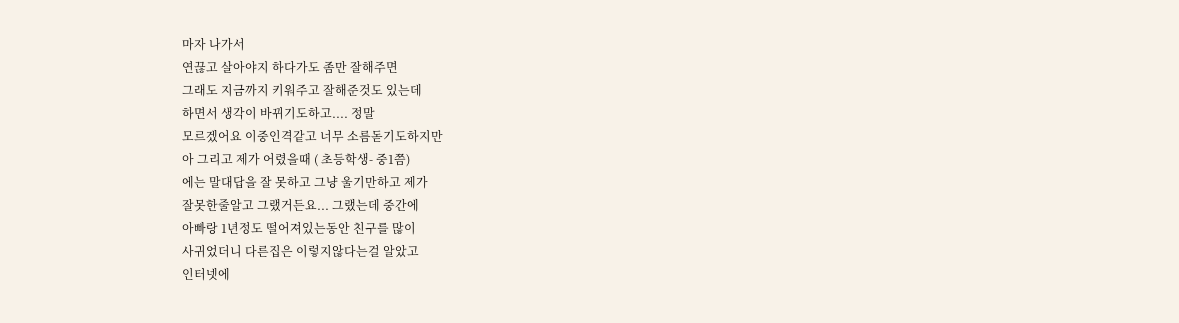마자 나가서
연끊고 살아야지 하다가도 좀만 잘해주면
그래도 지금까지 키워주고 잘해준것도 있는데
하면서 생각이 바뀌기도하고.... 정말
모르겠어요 이중인격같고 너무 소름돋기도하지만
아 그리고 제가 어렸을때 ( 초등학생- 중1쯤)
에는 말대답을 잘 못하고 그냥 울기만하고 제가
잘못한줄알고 그랬거든요... 그랬는데 중간에
아빠랑 1년정도 떨어져있는동안 친구를 많이
사귀었더니 다른집은 이렇지않다는걸 알았고
인터넷에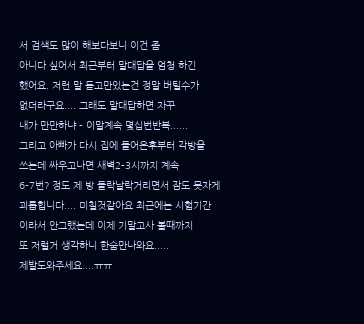서 검색도 많이 해보다보니 이건 좀
아니다 싶어서 최근부터 말대답을 엄청 하긴
했어요. 저런 말 듣고만있는건 정말 버틸수가
없더라구요.... 그래도 말대답하면 자꾸
내가 만만하냐 - 이말계속 몇십번반복......
그리고 아빠가 다시 집에 들어온후부터 각방을
쓰는데 싸우고나면 새벽2-3시까지 계속
6-7번? 정도 제 방 들락날락거리면서 잠도 못자게
괴롭힙니다.... 미칠것같아요 최근에는 시험기간
이라서 안그랬는데 이제 기말고사 볼때까지
또 저럴거 생각하니 한숨만나와요.....
제발도와주세요....ㅠㅠ